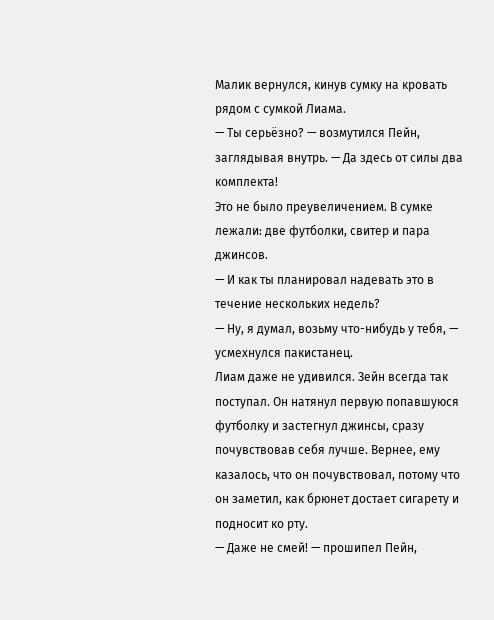Малик вернулся, кинув сумку на кровать рядом с сумкой Лиама.
— Ты серьёзно? — возмутился Пейн, заглядывая внутрь. — Да здесь от силы два комплекта!
Это не было преувеличением. В сумке лежали: две футболки, свитер и пара джинсов.
— И как ты планировал надевать это в течение нескольких недель?
— Ну, я думал, возьму что-нибудь у тебя, — усмехнулся пакистанец.
Лиам даже не удивился. Зейн всегда так поступал. Он натянул первую попавшуюся футболку и застегнул джинсы, сразу почувствовав себя лучше. Вернее, ему казалось, что он почувствовал, потому что он заметил, как брюнет достает сигарету и подносит ко рту.
— Даже не смей! — прошипел Пейн,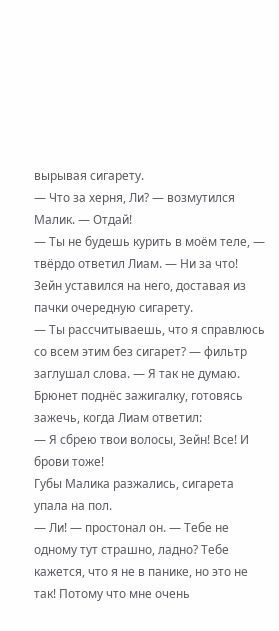вырывая сигарету.
— Что за херня, Ли? — возмутился Малик. — Отдай!
— Ты не будешь курить в моём теле, — твёрдо ответил Лиам. — Ни за что!
Зейн уставился на него, доставая из пачки очередную сигарету.
— Ты рассчитываешь, что я справлюсь со всем этим без сигарет? — фильтр заглушал слова. — Я так не думаю.
Брюнет поднёс зажигалку, готовясь зажечь, когда Лиам ответил:
— Я сбрею твои волосы, Зейн! Все! И брови тоже!
Губы Малика разжались, сигарета упала на пол.
— Ли! — простонал он. — Тебе не одному тут страшно, ладно? Тебе кажется, что я не в панике, но это не так! Потому что мне очень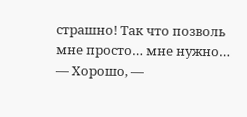страшно! Так что позволь мне просто… мне нужно…
— Хорошо, —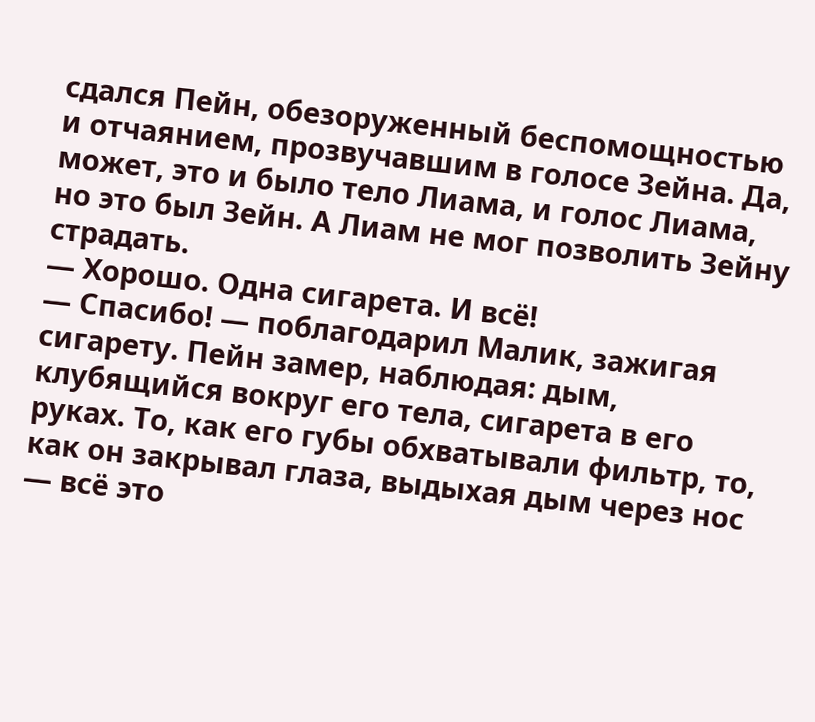сдался Пейн, обезоруженный беспомощностью и отчаянием, прозвучавшим в голосе Зейна. Да, может, это и было тело Лиама, и голос Лиама, но это был Зейн. А Лиам не мог позволить Зейну страдать.
— Хорошо. Одна сигарета. И всё!
— Спасибо! — поблагодарил Малик, зажигая сигарету. Пейн замер, наблюдая: дым, клубящийся вокруг его тела, сигарета в его руках. То, как его губы обхватывали фильтр, то, как он закрывал глаза, выдыхая дым через нос — всё это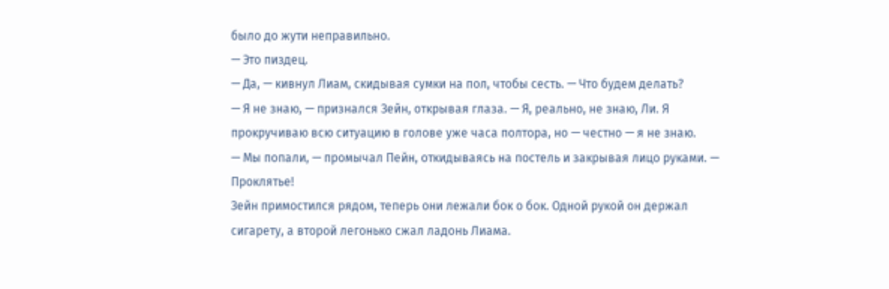было до жути неправильно.
— Это пиздец.
— Да, — кивнул Лиам, скидывая сумки на пол, чтобы сесть. — Что будем делать?
— Я не знаю, — признался Зейн, открывая глаза. — Я, реально, не знаю, Ли. Я прокручиваю всю ситуацию в голове уже часа полтора, но — честно — я не знаю.
— Мы попали, — промычал Пейн, откидываясь на постель и закрывая лицо руками. — Проклятье!
Зейн примостился рядом, теперь они лежали бок о бок. Одной рукой он держал сигарету, а второй легонько сжал ладонь Лиама.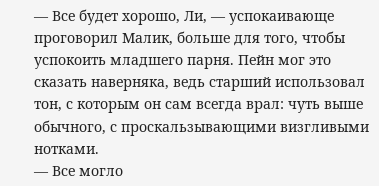— Все будет хорошо, Ли, — успокаивающе проговорил Малик, больше для того, чтобы успокоить младшего парня. Пейн мог это сказать наверняка, ведь старший использовал тон, с которым он сам всегда врал: чуть выше обычного, с проскальзывающими визгливыми нотками.
— Все могло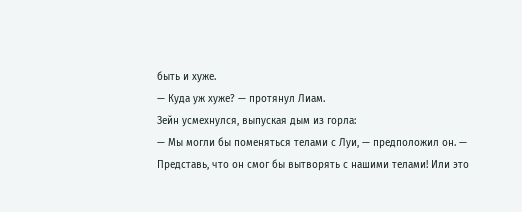быть и хуже.
— Куда уж хуже? — протянул Лиам.
Зейн усмехнулся, выпуская дым из горла:
— Мы могли бы поменяться телами с Луи, — предположил он. — Представь, что он смог бы вытворять с нашими телами! Или это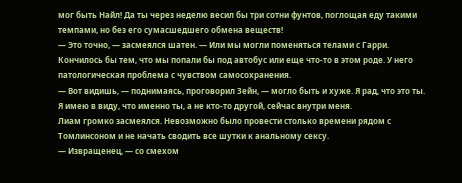мог быть Найл! Да ты через неделю весил бы три сотни фунтов, поглощая еду такими темпами, но без его сумасшедшего обмена веществ!
— Это точно, — засмеялся шатен. — Или мы могли поменяться телами с Гарри. Кончилось бы тем, что мы попали бы под автобус или еще что-то в этом роде. У него патологическая проблема с чувством самосохранения.
— Вот видишь, — поднимаясь, проговорил Зейн, — могло быть и хуже. Я рад, что это ты. Я имею в виду, что именно ты, а не кто-то другой, сейчас внутри меня.
Лиам громко засмеялся. Невозможно было провести столько времени рядом с Томлинсоном и не начать сводить все шутки к анальному сексу.
— Извращенец, — со смехом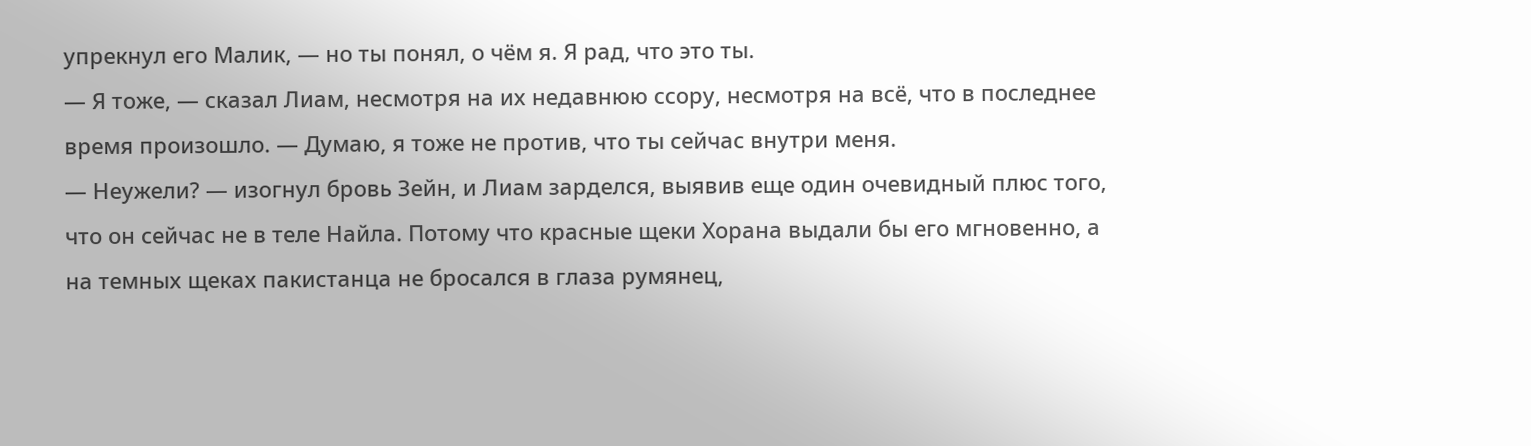упрекнул его Малик, — но ты понял, о чём я. Я рад, что это ты.
— Я тоже, — сказал Лиам, несмотря на их недавнюю ссору, несмотря на всё, что в последнее время произошло. — Думаю, я тоже не против, что ты сейчас внутри меня.
— Неужели? — изогнул бровь Зейн, и Лиам зарделся, выявив еще один очевидный плюс того, что он сейчас не в теле Найла. Потому что красные щеки Хорана выдали бы его мгновенно, а на темных щеках пакистанца не бросался в глаза румянец,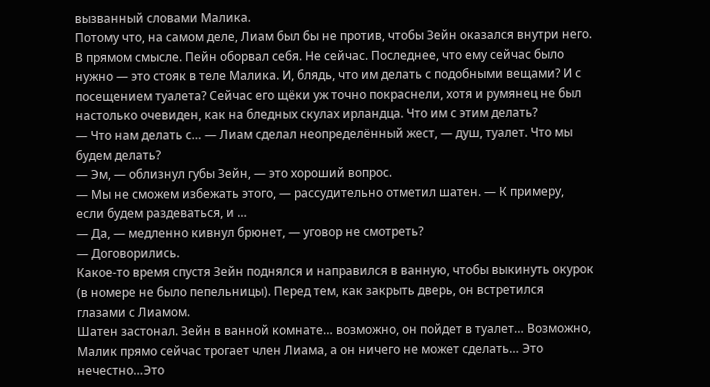вызванный словами Малика.
Потому что, на самом деле, Лиам был бы не против, чтобы Зейн оказался внутри него. В прямом смысле. Пейн оборвал себя. Не сейчас. Последнее, что ему сейчас было нужно — это стояк в теле Малика. И, блядь, что им делать с подобными вещами? И с посещением туалета? Сейчас его щёки уж точно покраснели, хотя и румянец не был настолько очевиден, как на бледных скулах ирландца. Что им с этим делать?
— Что нам делать с… — Лиам сделал неопределённый жест, — душ, туалет. Что мы будем делать?
— Эм, — облизнул губы Зейн, — это хороший вопрос.
— Мы не сможем избежать этого, — рассудительно отметил шатен. — К примеру, если будем раздеваться, и …
— Да, — медленно кивнул брюнет, — уговор не смотреть?
— Договорились.
Какое-то время спустя Зейн поднялся и направился в ванную, чтобы выкинуть окурок (в номере не было пепельницы). Перед тем, как закрыть дверь, он встретился глазами с Лиамом.
Шатен застонал. Зейн в ванной комнате… возможно, он пойдет в туалет… Возможно, Малик прямо сейчас трогает член Лиама, а он ничего не может сделать… Это нечестно…Это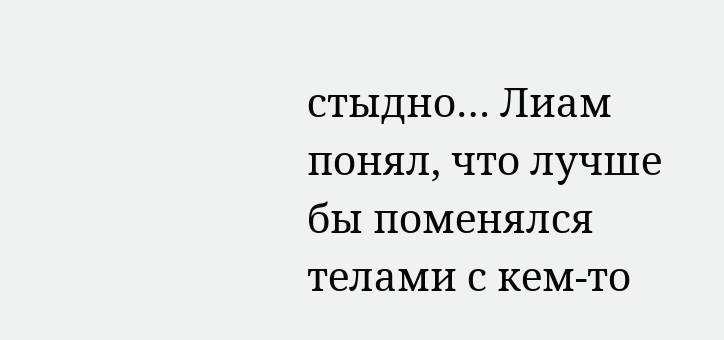стыдно… Лиам понял, что лучше бы поменялся телами с кем-то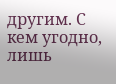другим. С кем угодно, лишь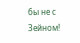бы не с Зейном!